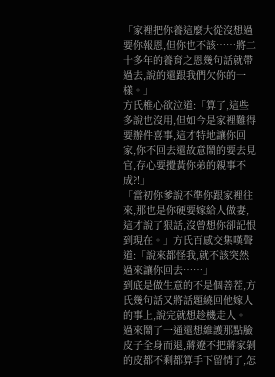「家裡把你養這麼大從沒想過要你報恩,但你也不該……將二十多年的養育之恩幾句話就帶過去,說的還跟我們欠你的一樣。」
方氏椎心欲泣道:「算了,這些多說也沒用,但如今是家裡難得要辦件喜事,這才特地讓你回家,你不回去還故意鬧的要去見官,存心要攪黃你弟的親事不成?!」
「當初你爹說不準你跟家裡往來,那也是你硬要嫁給人做妻,這才說了狠話,沒曾想你卻記恨到現在。」方氏百感交集嘆聲道:「說來都怪我,就不該突然過來讓你回去……」
到底是做生意的不是個善茬,方氏幾句話又將話題繞回他嫁人的事上,說完就想趁機走人。
過來鬧了一通還想維護那點臉皮子全身而退,蔣遼不把蔣家剝的皮都不剩都算手下留情了,怎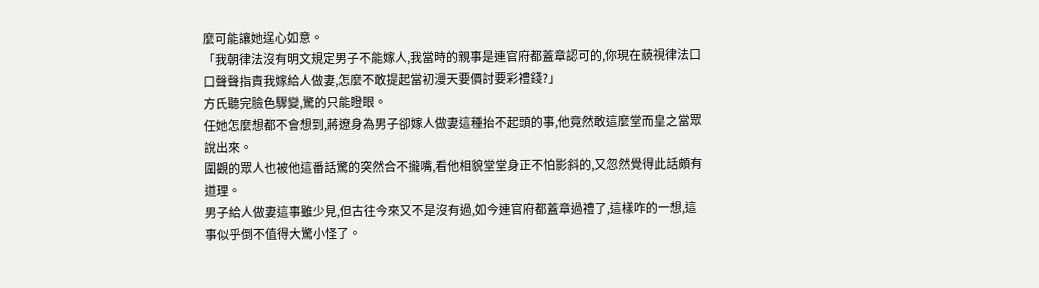麼可能讓她逞心如意。
「我朝律法沒有明文規定男子不能嫁人,我當時的親事是連官府都蓋章認可的,你現在藐視律法口口聲聲指責我嫁給人做妻,怎麼不敢提起當初漫天要價討要彩禮錢?」
方氏聽完臉色驟變,驚的只能瞪眼。
任她怎麼想都不會想到,蔣遼身為男子卻嫁人做妻這種抬不起頭的事,他竟然敢這麼堂而皇之當眾說出來。
圍觀的眾人也被他這番話驚的突然合不攏嘴,看他相貌堂堂身正不怕影斜的,又忽然覺得此話頗有道理。
男子給人做妻這事雖少見,但古往今來又不是沒有過,如今連官府都蓋章過禮了,這樣咋的一想,這事似乎倒不值得大驚小怪了。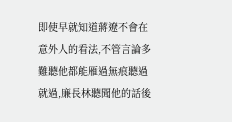即使早就知道蔣遼不會在意外人的看法,不管言論多難聽他都能雁過無痕聽過就過,廉長林聽聞他的話後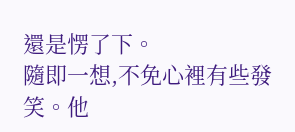還是愣了下。
隨即一想,不免心裡有些發笑。他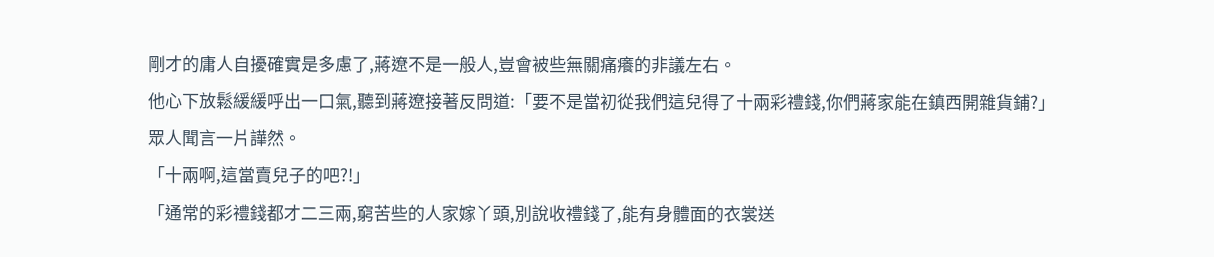剛才的庸人自擾確實是多慮了,蔣遼不是一般人,豈會被些無關痛癢的非議左右。
他心下放鬆緩緩呼出一口氣,聽到蔣遼接著反問道:「要不是當初從我們這兒得了十兩彩禮錢,你們蔣家能在鎮西開雜貨鋪?」
眾人聞言一片譁然。
「十兩啊,這當賣兒子的吧?!」
「通常的彩禮錢都才二三兩,窮苦些的人家嫁丫頭,別說收禮錢了,能有身體面的衣裳送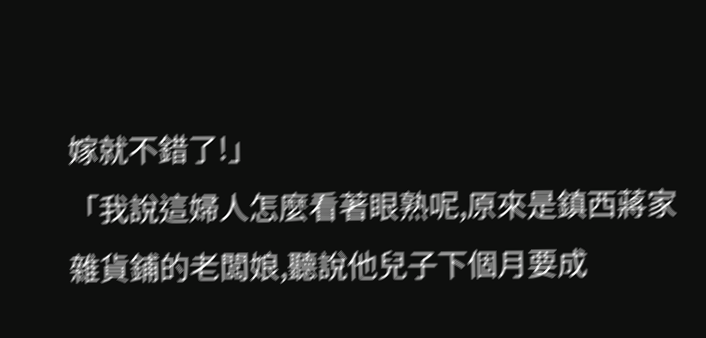嫁就不錯了!」
「我說這婦人怎麼看著眼熟呢,原來是鎮西蔣家雜貨鋪的老闆娘,聽說他兒子下個月要成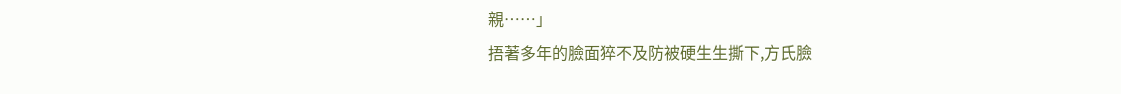親……」
捂著多年的臉面猝不及防被硬生生撕下,方氏臉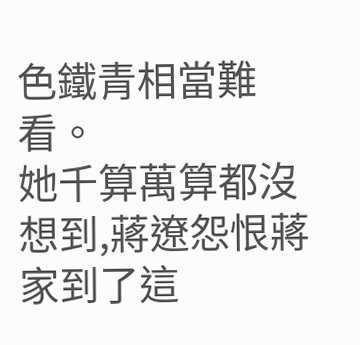色鐵青相當難看。
她千算萬算都沒想到,蔣遼怨恨蔣家到了這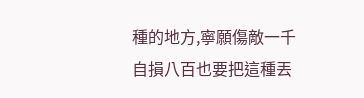種的地方,寧願傷敵一千自損八百也要把這種丟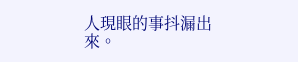人現眼的事抖漏出來。